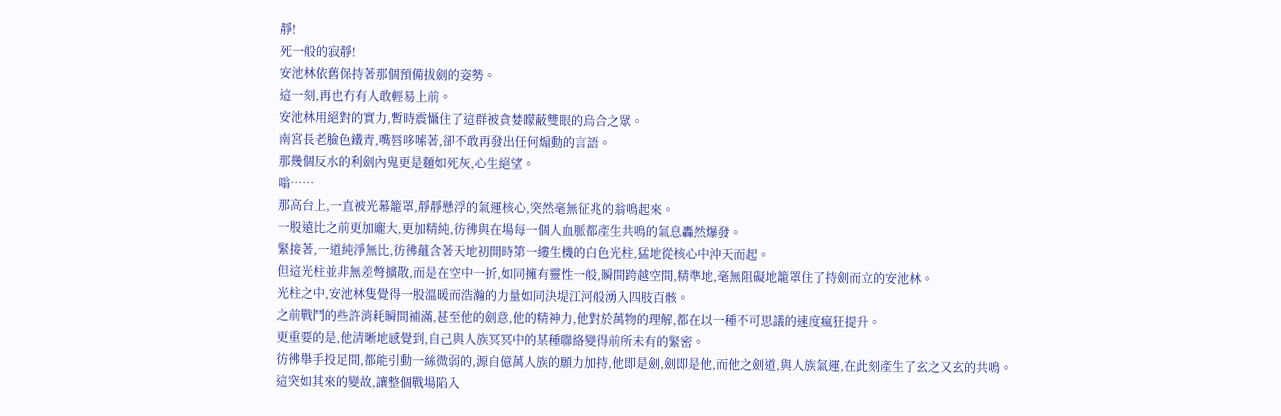靜!
死一般的寂靜!
安池林依舊保持著那個預備拔劍的姿勢。
這一刻,再也冇有人敢輕易上前。
安池林用絕對的實力,暫時震懾住了這群被貪婪矇蔽雙眼的烏合之眾。
南宮長老臉色鐵青,嘴唇哆嗦著,卻不敢再發出任何煽動的言語。
那幾個反水的利劍內鬼更是麵如死灰,心生絕望。
嗡……
那高台上,一直被光幕籠罩,靜靜懸浮的氣運核心,突然毫無征兆的翁鳴起來。
一股遠比之前更加龐大,更加精純,彷彿與在場每一個人血脈都產生共鳴的氣息轟然爆發。
緊接著,一道純淨無比,彷彿蘊含著天地初開時第一縷生機的白色光柱,猛地從核心中沖天而起。
但這光柱並非無差彆擴散,而是在空中一折,如同擁有靈性一般,瞬間跨越空間,精準地,毫無阻礙地籠罩住了持劍而立的安池林。
光柱之中,安池林隻覺得一股溫暖而浩瀚的力量如同決堤江河般湧入四肢百骸。
之前戰鬥的些許消耗瞬間補滿,甚至他的劍意,他的精神力,他對於萬物的理解,都在以一種不可思議的速度瘋狂提升。
更重要的是,他清晰地感覺到,自己與人族冥冥中的某種聯絡變得前所未有的緊密。
彷彿舉手投足間,都能引動一絲微弱的,源自億萬人族的願力加持,他即是劍,劍即是他,而他之劍道,與人族氣運,在此刻產生了玄之又玄的共鳴。
這突如其來的變故,讓整個戰場陷入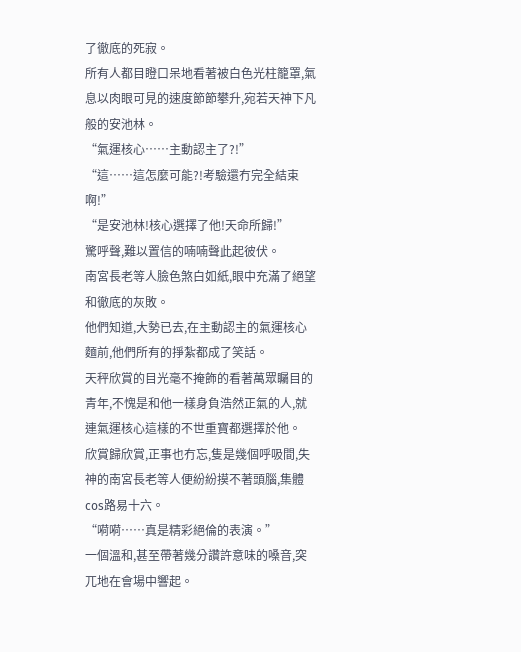了徹底的死寂。
所有人都目瞪口呆地看著被白色光柱籠罩,氣息以肉眼可見的速度節節攀升,宛若天神下凡般的安池林。
“氣運核心……主動認主了?!”
“這……這怎麼可能?!考驗還冇完全結束啊!”
“是安池林!核心選擇了他!天命所歸!”
驚呼聲,難以置信的喃喃聲此起彼伏。
南宮長老等人臉色煞白如紙,眼中充滿了絕望和徹底的灰敗。
他們知道,大勢已去,在主動認主的氣運核心麵前,他們所有的掙紮都成了笑話。
天秤欣賞的目光毫不掩飾的看著萬眾矚目的青年,不愧是和他一樣身負浩然正氣的人,就連氣運核心這樣的不世重寶都選擇於他。
欣賞歸欣賞,正事也冇忘,隻是幾個呼吸間,失神的南宮長老等人便紛紛摸不著頭腦,集體cos路易十六。
“嗬嗬……真是精彩絕倫的表演。”
一個溫和,甚至帶著幾分讚許意味的嗓音,突兀地在會場中響起。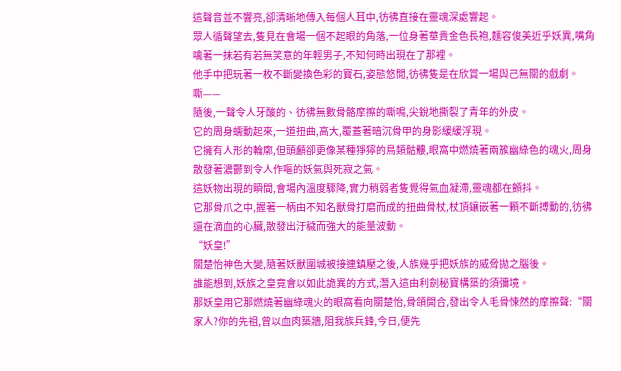這聲音並不響亮,卻清晰地傳入每個人耳中,彷彿直接在靈魂深處響起。
眾人循聲望去,隻見在會場一個不起眼的角落,一位身著華貴金色長袍,麵容俊美近乎妖異,嘴角噙著一抹若有若無笑意的年輕男子,不知何時出現在了那裡。
他手中把玩著一枚不斷變換色彩的寶石,姿態悠閒,彷彿隻是在欣賞一場與己無關的戲劇。
嘶——
隨後,一聲令人牙酸的、彷彿無數骨骼摩擦的嘶鳴,尖銳地撕裂了青年的外皮。
它的周身蠕動起來,一道扭曲,高大,覆蓋著暗沉骨甲的身影緩緩浮現。
它擁有人形的輪廓,但頭顱卻更像某種猙獰的鳥類骷髏,眼窩中燃燒著兩簇幽綠色的魂火,周身散發著濃鬱到令人作嘔的妖氣與死寂之氣。
這妖物出現的瞬間,會場內溫度驟降,實力稍弱者隻覺得氣血凝滯,靈魂都在顫抖。
它那骨爪之中,握著一柄由不知名獸骨打磨而成的扭曲骨杖,杖頂鑲嵌著一顆不斷搏動的,彷彿還在滴血的心臟,散發出汙穢而強大的能量波動。
“妖皇!”
關楚怡神色大變,隨著妖獸圍城被接連鎮壓之後,人族幾乎把妖族的威脅拋之腦後。
誰能想到,妖族之皇竟會以如此詭異的方式,潛入這由利劍秘寶構築的須彌境。
那妖皇用它那燃燒著幽綠魂火的眼窩看向關楚怡,骨頜開合,發出令人毛骨悚然的摩擦聲:“關家人?你的先祖,曾以血肉築牆,阻我族兵鋒,今日,便先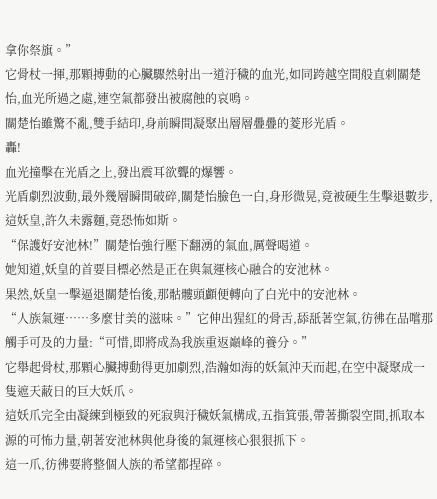拿你祭旗。”
它骨杖一揮,那顆搏動的心臟驟然射出一道汙穢的血光,如同跨越空間般直刺關楚怡,血光所過之處,連空氣都發出被腐蝕的哀鳴。
關楚怡雖驚不亂,雙手結印,身前瞬間凝聚出層層疊疊的菱形光盾。
轟!
血光撞擊在光盾之上,發出震耳欲聾的爆響。
光盾劇烈波動,最外幾層瞬間破碎,關楚怡臉色一白,身形微晃,竟被硬生生擊退數步,這妖皇,許久未露麵,竟恐怖如斯。
“保護好安池林!”關楚怡強行壓下翻湧的氣血,厲聲喝道。
她知道,妖皇的首要目標必然是正在與氣運核心融合的安池林。
果然,妖皇一擊逼退關楚怡後,那骷髏頭顱便轉向了白光中的安池林。
“人族氣運……多麼甘美的滋味。”它伸出猩紅的骨舌,舔舐著空氣,彷彿在品嚐那觸手可及的力量:“可惜,即將成為我族重返巔峰的養分。”
它舉起骨杖,那顆心臟搏動得更加劇烈,浩瀚如海的妖氣沖天而起,在空中凝聚成一隻遮天蔽日的巨大妖爪。
這妖爪完全由凝練到極致的死寂與汙穢妖氣構成,五指箕張,帶著撕裂空間,抓取本源的可怖力量,朝著安池林與他身後的氣運核心狠狠抓下。
這一爪,彷彿要將整個人族的希望都捏碎。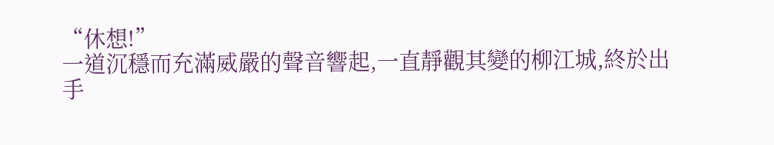“休想!”
一道沉穩而充滿威嚴的聲音響起,一直靜觀其變的柳江城,終於出手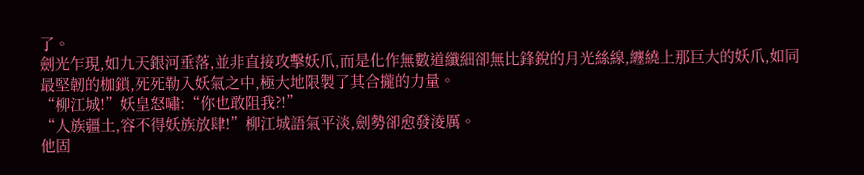了。
劍光乍現,如九天銀河垂落,並非直接攻擊妖爪,而是化作無數道纖細卻無比鋒銳的月光絲線,纏繞上那巨大的妖爪,如同最堅韌的枷鎖,死死勒入妖氣之中,極大地限製了其合攏的力量。
“柳江城!”妖皇怒嘯:“你也敢阻我?!”
“人族疆土,容不得妖族放肆!”柳江城語氣平淡,劍勢卻愈發淩厲。
他固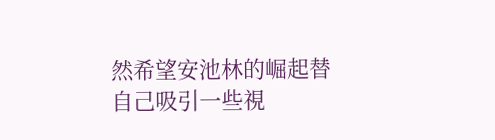然希望安池林的崛起替自己吸引一些視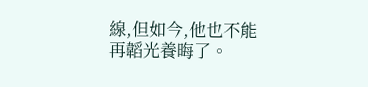線,但如今,他也不能再韜光養晦了。